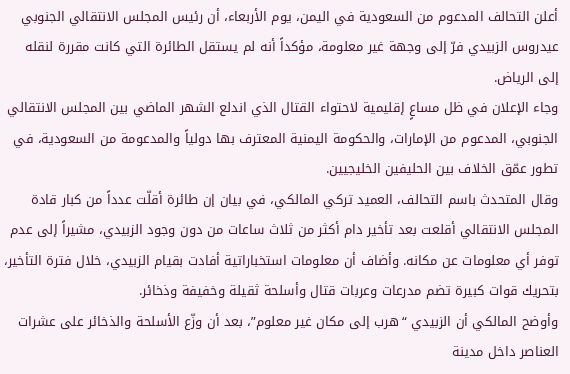أعلن التحالف المدعوم من السعودية في اليمن، يوم الأربعاء، أن رئيس المجلس الانتقالي الجنوبي عيدروس الزبيدي فرّ إلى وجهة غير معلومة، مؤكداً أنه لم يستقل الطائرة التي كانت مقررة لنقله إلى الرياض.
وجاء الإعلان في ظل مساعٍ إقليمية لاحتواء القتال الذي اندلع الشهر الماضي بين المجلس الانتقالي الجنوبي، المدعوم من الإمارات، والحكومة اليمنية المعترف بها دولياً والمدعومة من السعودية، في تطور عمّق الخلاف بين الحليفين الخليجيين.
وقال المتحدث باسم التحالف، العميد تركي المالكي، في بيان إن طائرة أقلّت عدداً من كبار قادة المجلس الانتقالي أقلعت بعد تأخير دام أكثر من ثلاث ساعات من دون وجود الزبيدي، مشيراً إلى عدم توفر أي معلومات عن مكانه. وأضاف أن معلومات استخباراتية أفادت بقيام الزبيدي، خلال فترة التأخير، بتحريك قوات كبيرة تضم مدرعات وعربات قتال وأسلحة ثقيلة وخفيفة وذخائر.
وأوضح المالكي أن الزبيدي “هرب إلى مكان غير معلوم”، بعد أن وزّع الأسلحة والذخائر على عشرات العناصر داخل مدينة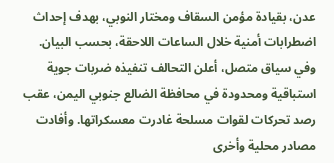عدن، بقيادة مؤمن السقاف ومختار النوبي، بهدف إحداث اضطرابات أمنية خلال الساعات اللاحقة، بحسب البيان.
وفي سياق متصل، أعلن التحالف تنفيذه ضربات جوية استباقية ومحدودة في محافظة الضالع جنوبي اليمن، عقب رصد تحركات لقوات مسلحة غادرت معسكراتها. وأفادت مصادر محلية وأخرى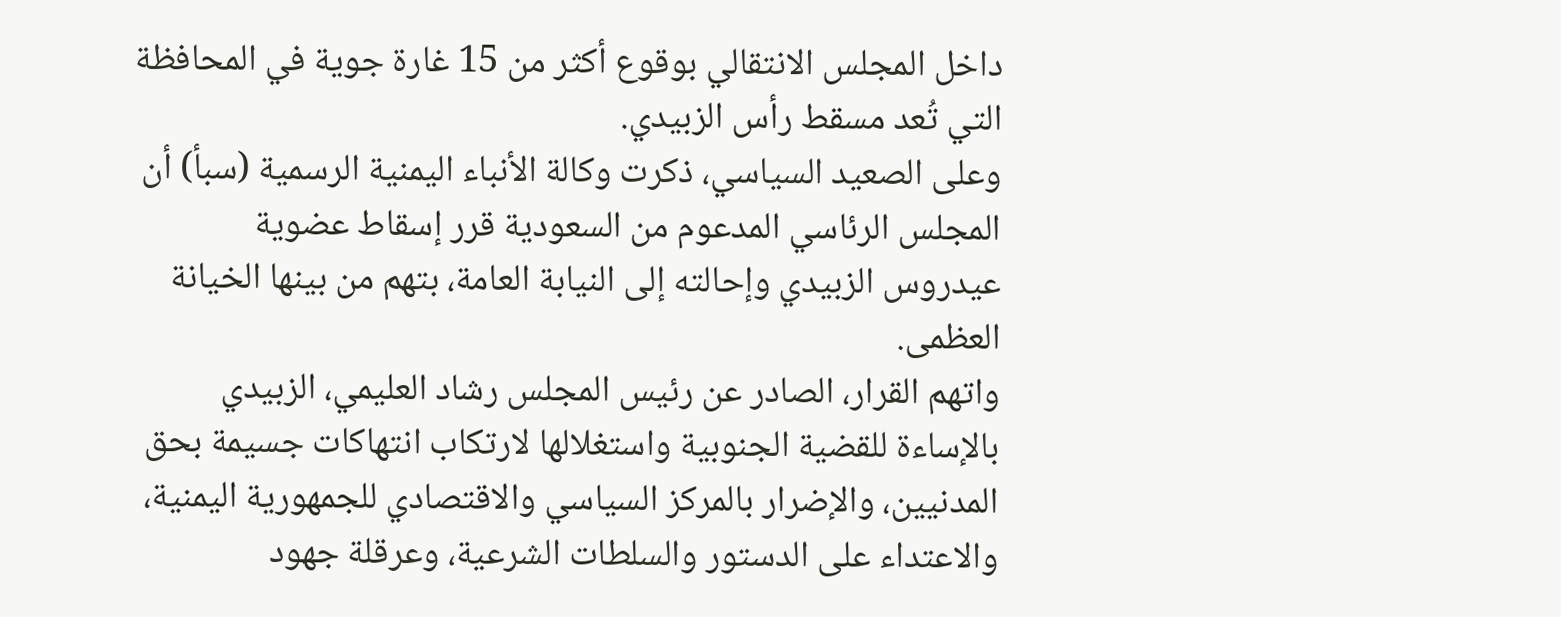داخل المجلس الانتقالي بوقوع أكثر من 15 غارة جوية في المحافظة التي تُعد مسقط رأس الزبيدي.
وعلى الصعيد السياسي، ذكرت وكالة الأنباء اليمنية الرسمية (سبأ) أن المجلس الرئاسي المدعوم من السعودية قرر إسقاط عضوية عيدروس الزبيدي وإحالته إلى النيابة العامة، بتهم من بينها الخيانة العظمى.
واتهم القرار، الصادر عن رئيس المجلس رشاد العليمي، الزبيدي بالإساءة للقضية الجنوبية واستغلالها لارتكاب انتهاكات جسيمة بحق المدنيين، والإضرار بالمركز السياسي والاقتصادي للجمهورية اليمنية، والاعتداء على الدستور والسلطات الشرعية، وعرقلة جهود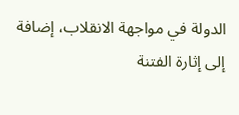الدولة في مواجهة الانقلاب، إضافة إلى إثارة الفتنة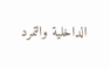الداخلية والتمرد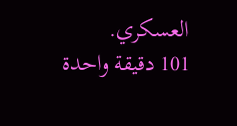العسكري.
101 دقيقة واحدة